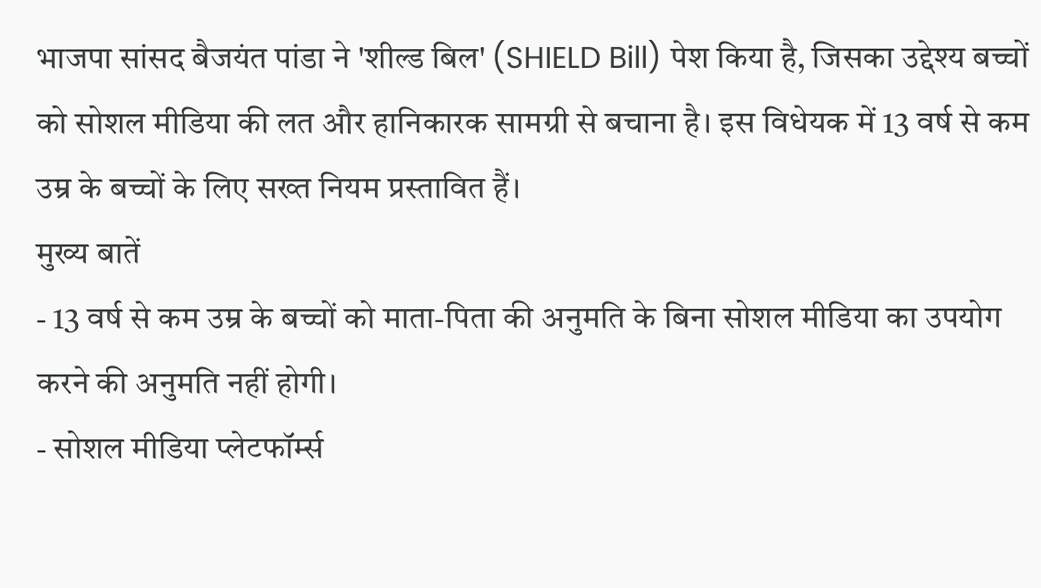भाजपा सांसद बैजयंत पांडा ने 'शील्ड बिल' (SHIELD Bill) पेश किया है, जिसका उद्देश्य बच्चों को सोशल मीडिया की लत और हानिकारक सामग्री से बचाना है। इस विधेयक में 13 वर्ष से कम उम्र के बच्चों के लिए सख्त नियम प्रस्तावित हैं।
मुख्य बातें
- 13 वर्ष से कम उम्र के बच्चों को माता-पिता की अनुमति के बिना सोशल मीडिया का उपयोग करने की अनुमति नहीं होगी।
- सोशल मीडिया प्लेटफॉर्म्स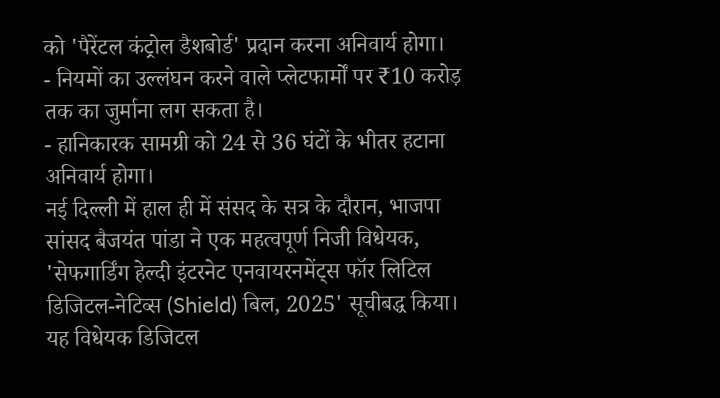को 'पैरेंटल कंट्रोल डैशबोर्ड' प्रदान करना अनिवार्य होगा।
- नियमों का उल्लंघन करने वाले प्लेटफार्मों पर ₹10 करोड़ तक का जुर्माना लग सकता है।
- हानिकारक सामग्री को 24 से 36 घंटों के भीतर हटाना अनिवार्य होगा।
नई दिल्ली में हाल ही में संसद के सत्र के दौरान, भाजपा सांसद बैजयंत पांडा ने एक महत्वपूर्ण निजी विधेयक, 'सेफगार्डिंग हेल्दी इंटरनेट एनवायरनमेंट्स फॉर लिटिल डिजिटल-नेटिव्स (Shield) बिल, 2025' सूचीबद्ध किया। यह विधेयक डिजिटल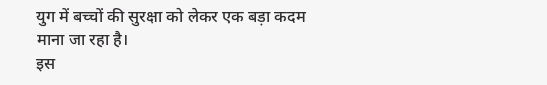युग में बच्चों की सुरक्षा को लेकर एक बड़ा कदम माना जा रहा है।
इस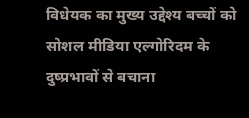विधेयक का मुख्य उद्देश्य बच्चों को सोशल मीडिया एल्गोरिदम के दुष्प्रभावों से बचाना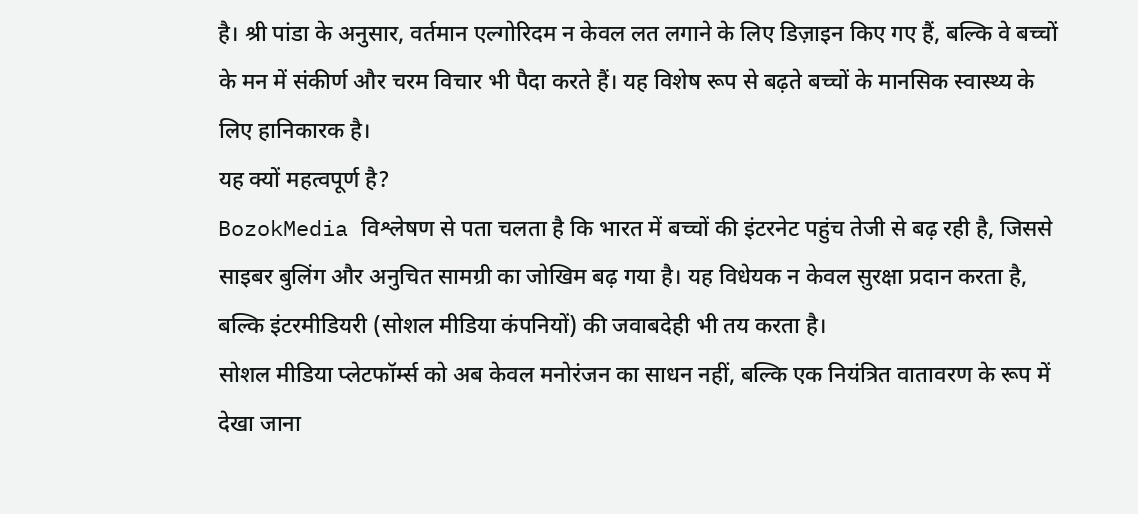है। श्री पांडा के अनुसार, वर्तमान एल्गोरिदम न केवल लत लगाने के लिए डिज़ाइन किए गए हैं, बल्कि वे बच्चों के मन में संकीर्ण और चरम विचार भी पैदा करते हैं। यह विशेष रूप से बढ़ते बच्चों के मानसिक स्वास्थ्य के लिए हानिकारक है।
यह क्यों महत्वपूर्ण है?
BozokMedia विश्लेषण से पता चलता है कि भारत में बच्चों की इंटरनेट पहुंच तेजी से बढ़ रही है, जिससे साइबर बुलिंग और अनुचित सामग्री का जोखिम बढ़ गया है। यह विधेयक न केवल सुरक्षा प्रदान करता है, बल्कि इंटरमीडियरी (सोशल मीडिया कंपनियों) की जवाबदेही भी तय करता है।
सोशल मीडिया प्लेटफॉर्म्स को अब केवल मनोरंजन का साधन नहीं, बल्कि एक नियंत्रित वातावरण के रूप में देखा जाना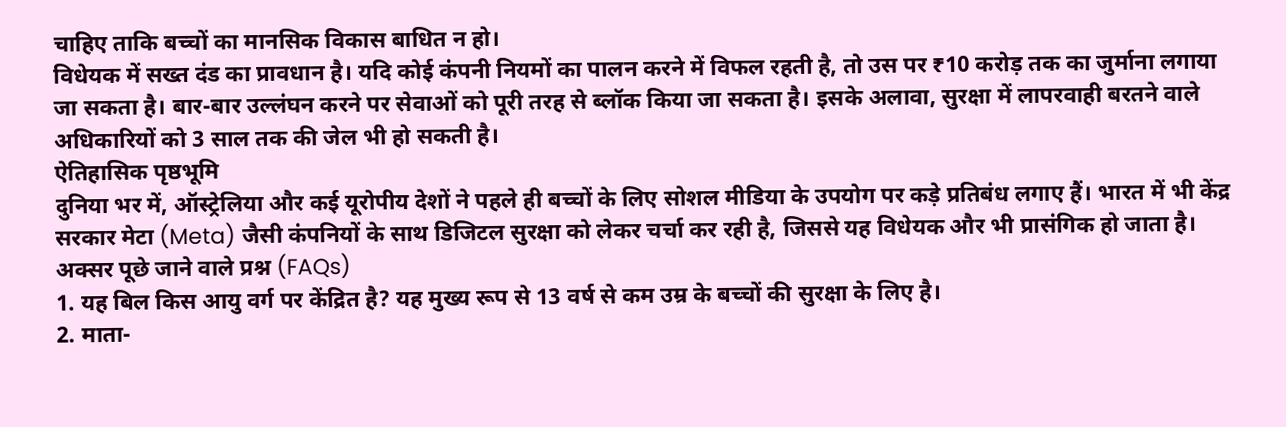चाहिए ताकि बच्चों का मानसिक विकास बाधित न हो।
विधेयक में सख्त दंड का प्रावधान है। यदि कोई कंपनी नियमों का पालन करने में विफल रहती है, तो उस पर ₹10 करोड़ तक का जुर्माना लगाया जा सकता है। बार-बार उल्लंघन करने पर सेवाओं को पूरी तरह से ब्लॉक किया जा सकता है। इसके अलावा, सुरक्षा में लापरवाही बरतने वाले अधिकारियों को 3 साल तक की जेल भी हो सकती है।
ऐतिहासिक पृष्ठभूमि
दुनिया भर में, ऑस्ट्रेलिया और कई यूरोपीय देशों ने पहले ही बच्चों के लिए सोशल मीडिया के उपयोग पर कड़े प्रतिबंध लगाए हैं। भारत में भी केंद्र सरकार मेटा (Meta) जैसी कंपनियों के साथ डिजिटल सुरक्षा को लेकर चर्चा कर रही है, जिससे यह विधेयक और भी प्रासंगिक हो जाता है।
अक्सर पूछे जाने वाले प्रश्न (FAQs)
1. यह बिल किस आयु वर्ग पर केंद्रित है? यह मुख्य रूप से 13 वर्ष से कम उम्र के बच्चों की सुरक्षा के लिए है।
2. माता-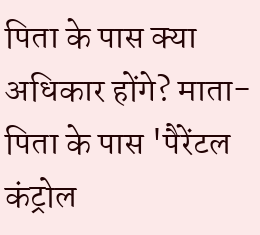पिता के पास क्या अधिकार होंगे? माता-पिता के पास 'पैरेंटल कंट्रोल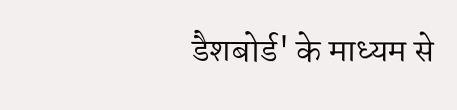डैशबोर्ड' के माध्यम से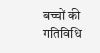बच्चों की गतिविधि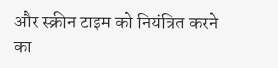और स्क्रीन टाइम को नियंत्रित करने का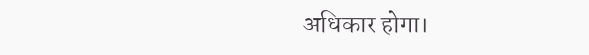अधिकार होगा।